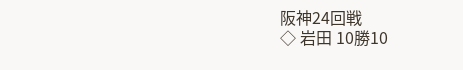阪神24回戦
◇ 岩田 10勝10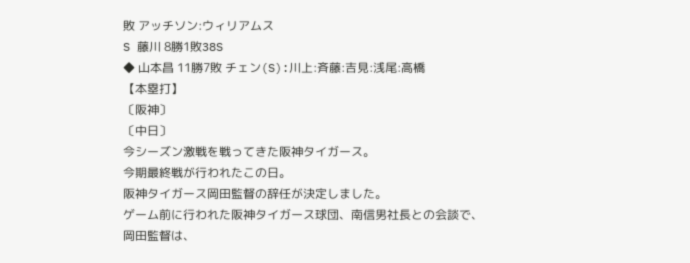敗 アッチソン:ウィリアムス
S 藤川 8勝1敗38S
◆ 山本昌 11勝7敗 チェン(S):川上:斉藤:吉見:浅尾:高橋
【本塁打】
〔阪神〕
〔中日〕
今シーズン激戦を戦ってきた阪神タイガース。
今期最終戦が行われたこの日。
阪神タイガース岡田監督の辞任が決定しました。
ゲーム前に行われた阪神タイガース球団、南信男社長との会談で、
岡田監督は、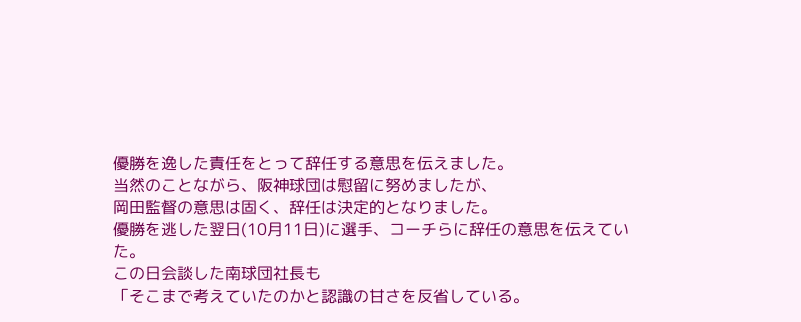優勝を逸した責任をとって辞任する意思を伝えました。
当然のことながら、阪神球団は慰留に努めましたが、
岡田監督の意思は固く、辞任は決定的となりました。
優勝を逃した翌日(10月11日)に選手、コーチらに辞任の意思を伝えていた。
この日会談した南球団社長も
「そこまで考えていたのかと認識の甘さを反省している。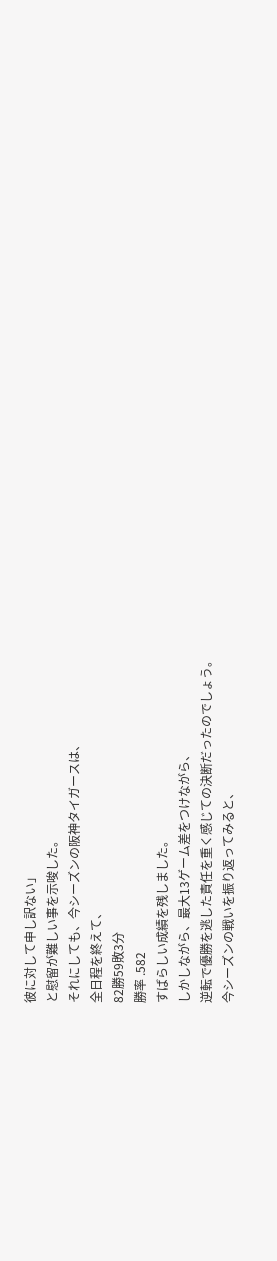彼に対して申し訳ない」
と慰留が難しい事を示唆した。
それにしても、今シーズンの阪神タイガースは、
全日程を終えて、
82勝59敗3分
勝率 .582
すばらしい成績を残しました。
しかしながら、最大13ゲーム差をつけながら、
逆転で優勝を逃した責任を重く感じての決断だったのでしょう。
今シーズンの戦いを振り返ってみると、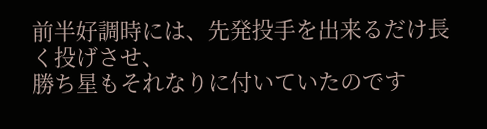前半好調時には、先発投手を出来るだけ長く投げさせ、
勝ち星もそれなりに付いていたのです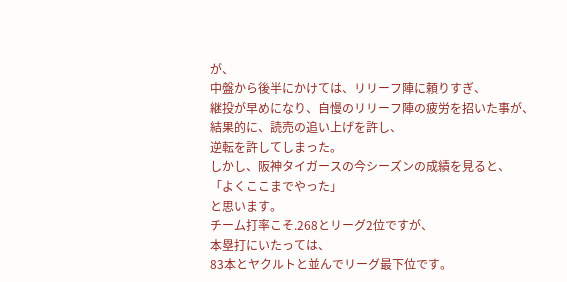が、
中盤から後半にかけては、リリーフ陣に頼りすぎ、
継投が早めになり、自慢のリリーフ陣の疲労を招いた事が、
結果的に、読売の追い上げを許し、
逆転を許してしまった。
しかし、阪神タイガースの今シーズンの成績を見ると、
「よくここまでやった」
と思います。
チーム打率こそ.268とリーグ2位ですが、
本塁打にいたっては、
83本とヤクルトと並んでリーグ最下位です。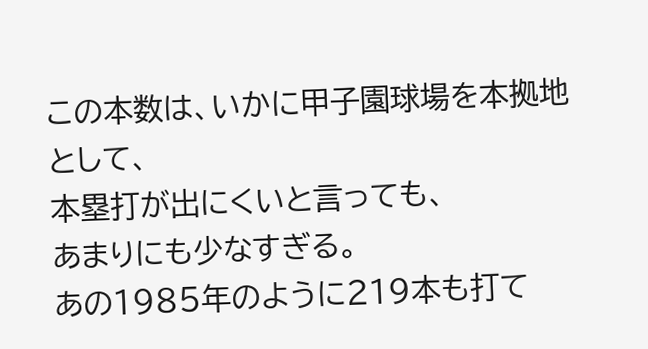この本数は、いかに甲子園球場を本拠地として、
本塁打が出にくいと言っても、
あまりにも少なすぎる。
あの1985年のように219本も打て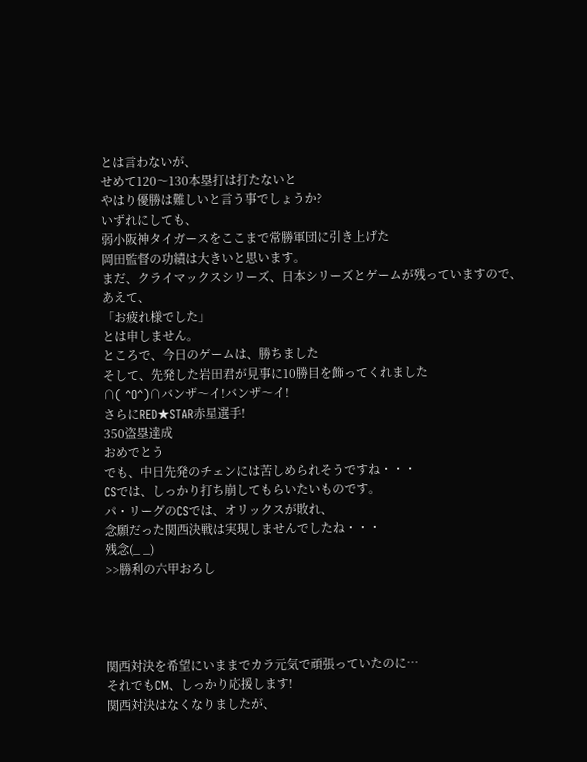とは言わないが、
せめて120〜130本塁打は打たないと
やはり優勝は難しいと言う事でしょうか?
いずれにしても、
弱小阪神タイガースをここまで常勝軍団に引き上げた
岡田監督の功績は大きいと思います。
まだ、クライマックスシリーズ、日本シリーズとゲームが残っていますので、
あえて、
「お疲れ様でした」
とは申しません。
ところで、今日のゲームは、勝ちました
そして、先発した岩田君が見事に10勝目を飾ってくれました
∩( ^O^)∩バンザ〜イ!バンザ〜イ!
さらにRED★STAR赤星選手!
350盗塁達成
おめでとう
でも、中日先発のチェンには苦しめられそうですね・・・
CSでは、しっかり打ち崩してもらいたいものです。
パ・リーグのCSでは、オリックスが敗れ、
念願だった関西決戦は実現しませんでしたね・・・
残念(_ _)
>>勝利の六甲おろし




関西対決を希望にいままでカラ元気で頑張っていたのに…
それでもCM、しっかり応援します!
関西対決はなくなりましたが、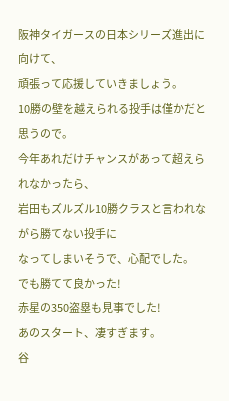阪神タイガースの日本シリーズ進出に向けて、
頑張って応援していきましょう。
10勝の壁を越えられる投手は僅かだと思うので。
今年あれだけチャンスがあって超えられなかったら、
岩田もズルズル10勝クラスと言われながら勝てない投手に
なってしまいそうで、心配でした。
でも勝てて良かった!
赤星の350盗塁も見事でした!
あのスタート、凄すぎます。
谷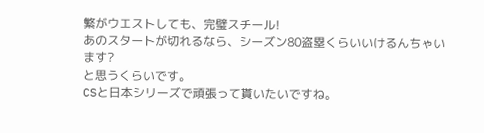繁がウエストしても、完璧スチール!
あのスタートが切れるなら、シーズン80盗塁くらいいけるんちゃいます?
と思うくらいです。
CSと日本シリーズで頑張って貰いたいですね。